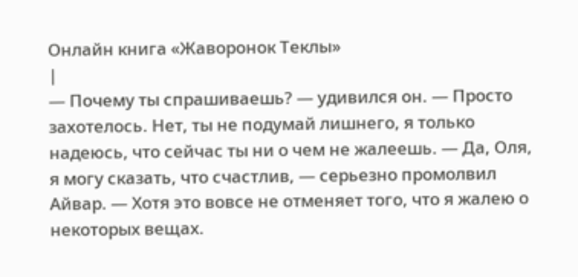Онлайн книга «Жаворонок Теклы»
|
— Почему ты спрашиваешь? — удивился он. — Просто захотелось. Нет, ты не подумай лишнего, я только надеюсь, что сейчас ты ни о чем не жалеешь. — Да, Оля, я могу сказать, что счастлив, — серьезно промолвил Айвар. — Хотя это вовсе не отменяет того, что я жалею о некоторых вещах.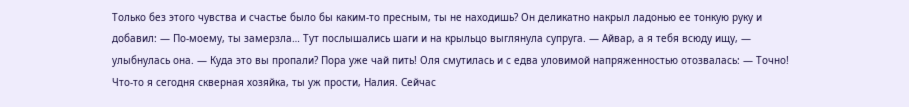Только без этого чувства и счастье было бы каким-то пресным, ты не находишь? Он деликатно накрыл ладонью ее тонкую руку и добавил: — По-моему, ты замерзла… Тут послышались шаги и на крыльцо выглянула супруга. — Айвар, а я тебя всюду ищу, — улыбнулась она. — Куда это вы пропали? Пора уже чай пить! Оля смутилась и с едва уловимой напряженностью отозвалась: — Точно! Что-то я сегодня скверная хозяйка, ты уж прости, Налия. Сейчас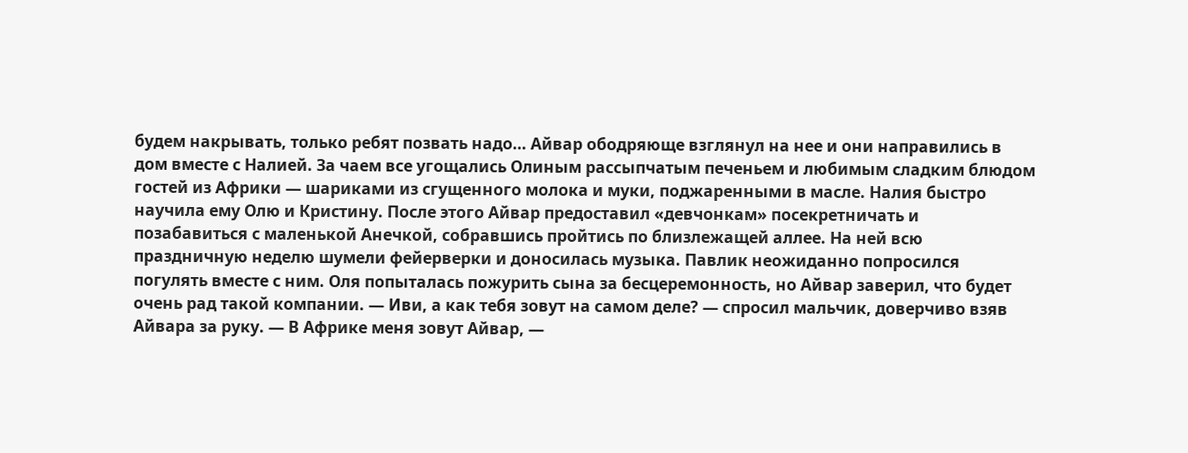будем накрывать, только ребят позвать надо… Айвар ободряюще взглянул на нее и они направились в дом вместе с Налией. За чаем все угощались Олиным рассыпчатым печеньем и любимым сладким блюдом гостей из Африки — шариками из сгущенного молока и муки, поджаренными в масле. Налия быстро научила ему Олю и Кристину. После этого Айвар предоставил «девчонкам» посекретничать и позабавиться с маленькой Анечкой, собравшись пройтись по близлежащей аллее. На ней всю праздничную неделю шумели фейерверки и доносилась музыка. Павлик неожиданно попросился погулять вместе с ним. Оля попыталась пожурить сына за бесцеремонность, но Айвар заверил, что будет очень рад такой компании. — Иви, а как тебя зовут на самом деле? — спросил мальчик, доверчиво взяв Айвара за руку. — В Африке меня зовут Айвар, —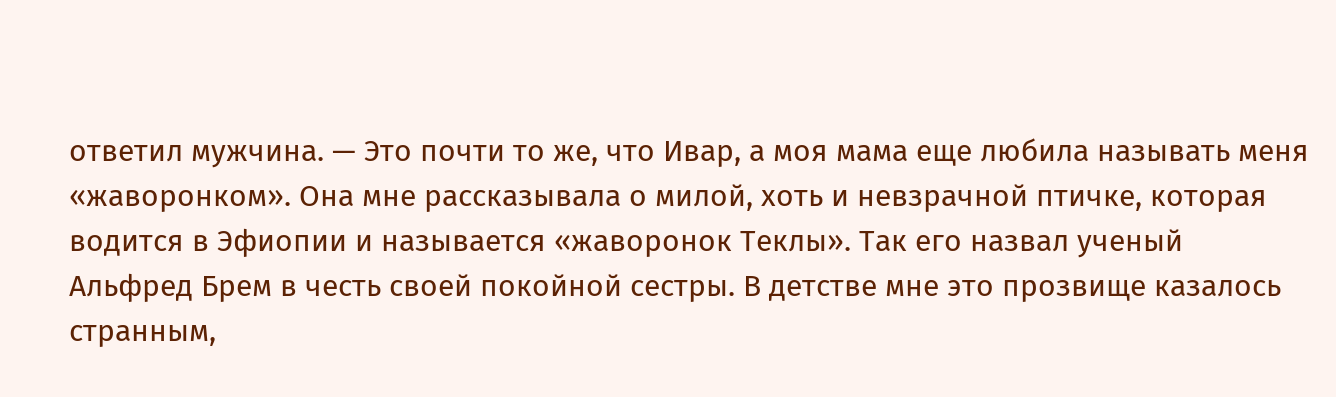ответил мужчина. — Это почти то же, что Ивар, а моя мама еще любила называть меня «жаворонком». Она мне рассказывала о милой, хоть и невзрачной птичке, которая водится в Эфиопии и называется «жаворонок Теклы». Так его назвал ученый Альфред Брем в честь своей покойной сестры. В детстве мне это прозвище казалось странным,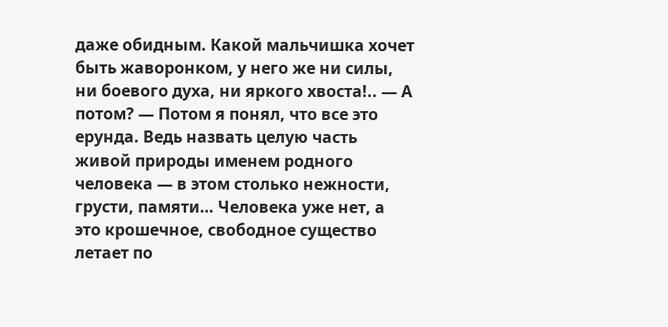даже обидным. Какой мальчишка хочет быть жаворонком, у него же ни силы, ни боевого духа, ни яркого хвоста!.. — А потом? — Потом я понял, что все это ерунда. Ведь назвать целую часть живой природы именем родного человека — в этом столько нежности, грусти, памяти… Человека уже нет, а это крошечное, свободное существо летает по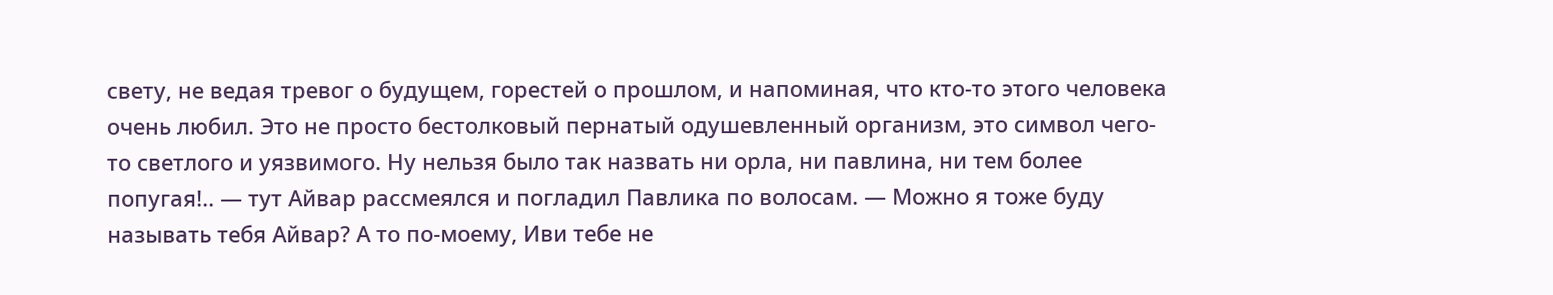свету, не ведая тревог о будущем, горестей о прошлом, и напоминая, что кто-то этого человека очень любил. Это не просто бестолковый пернатый одушевленный организм, это символ чего-то светлого и уязвимого. Ну нельзя было так назвать ни орла, ни павлина, ни тем более попугая!.. — тут Айвар рассмеялся и погладил Павлика по волосам. — Можно я тоже буду называть тебя Айвар? А то по-моему, Иви тебе не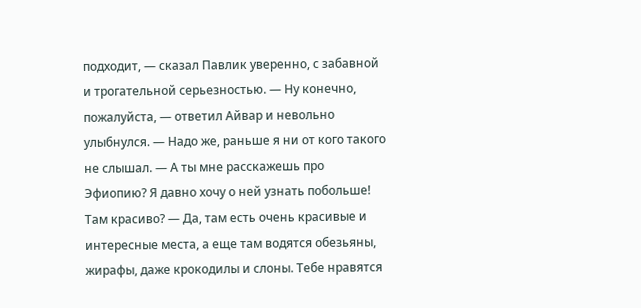подходит, — сказал Павлик уверенно, с забавной и трогательной серьезностью. — Ну конечно, пожалуйста, — ответил Айвар и невольно улыбнулся. — Надо же, раньше я ни от кого такого не слышал. — А ты мне расскажешь про Эфиопию? Я давно хочу о ней узнать побольше! Там красиво? — Да, там есть очень красивые и интересные места, а еще там водятся обезьяны, жирафы, даже крокодилы и слоны. Тебе нравятся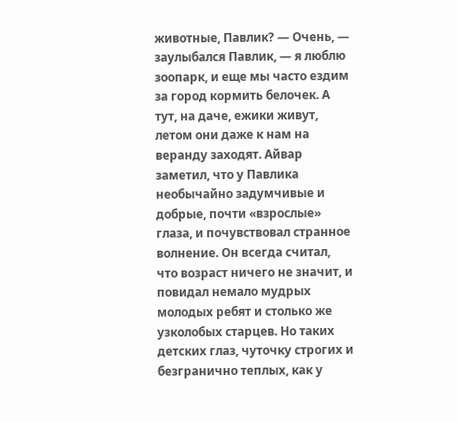животные, Павлик? — Очень, — заулыбался Павлик, — я люблю зоопарк, и еще мы часто ездим за город кормить белочек. А тут, на даче, ежики живут, летом они даже к нам на веранду заходят. Айвар заметил, что у Павлика необычайно задумчивые и добрые, почти «взрослые» глаза, и почувствовал странное волнение. Он всегда считал, что возраст ничего не значит, и повидал немало мудрых молодых ребят и столько же узколобых старцев. Но таких детских глаз, чуточку строгих и безгранично теплых, как у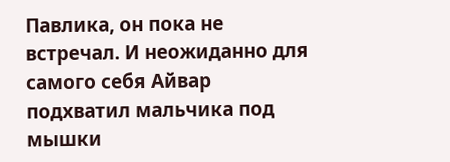Павлика, он пока не встречал. И неожиданно для самого себя Айвар подхватил мальчика под мышки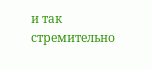и так стремительно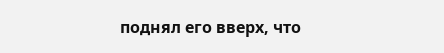поднял его вверх, что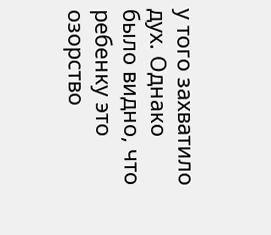у того захватило дух. Однако было видно, что ребенку это озорство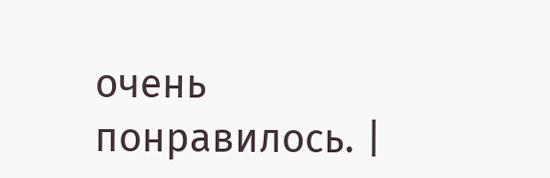очень понравилось. |